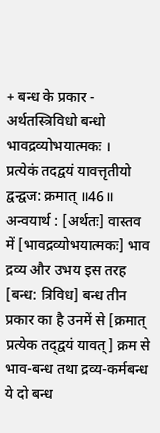+ बन्ध के प्रकार -
अर्थतस्त्रिविधो बन्धो भावद्रव्योभयात्मकः ।
प्रत्येकं तदद्वयं यावत्तृतीयो द्वन्द्वज: क्रमात्‌ ॥46॥
अन्वयार्थ : [अर्थतः] वास्तव में [भावद्रव्योभयात्मकः] भाव द्रव्य और उभय इस तरह [बन्ध: त्रिविध] बन्‍ध तीन प्रकार का है उनमें से [क्रमात्‌ प्रत्येक तद्‌द्वयं यावत्‌] क्रम से भाव-बन्ध तथा द्रव्य-कर्मबन्ध ये दो बन्ध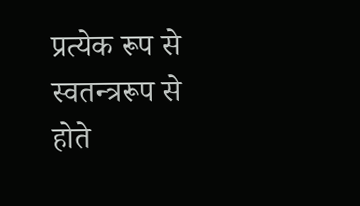प्रत्येक रूप से स्वतन्त्ररूप से होते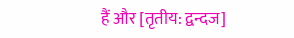हैं और [तृतीय: द्वन्दज]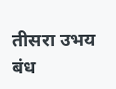तीसरा उभय बंध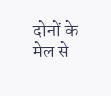दोनों के मेल से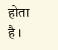होता है ।